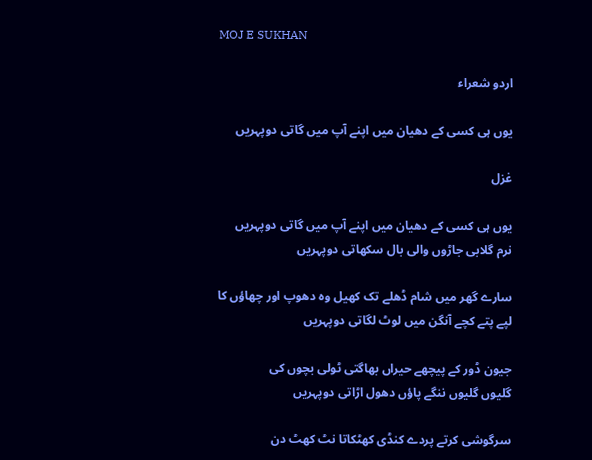MOJ E SUKHAN

اردو شعراء

یوں ہی کسی کے دھیان میں اپنے آپ میں گاتی دوپہریں

غزل

یوں ہی کسی کے دھیان میں اپنے آپ میں گاتی دوپہریں
نرم گلابی جاڑوں والی بال سکھاتی دوپہریں

سارے گھر میں شام ڈھلے تک کھیل وہ دھوپ اور چھاؤں کا
لپے پتے کچے آنگن میں لوٹ لگاتی دوپہریں

جیون ڈور کے پیچھے حیراں بھاگتی ٹولی بچوں کی
گلیوں گلیوں ننگے پاؤں دھول اڑاتی دوپہریں

سرگوشی کرتے پردے کنڈی کھٹکاتا نٹ کھٹ دن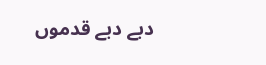دبے دبے قدموں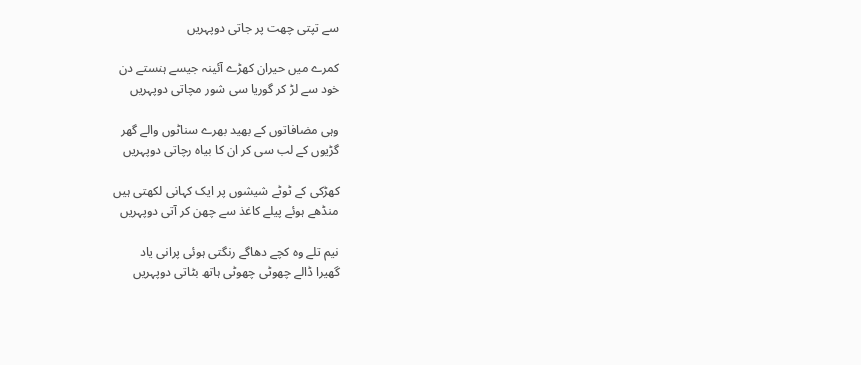سے تپتی چھت پر جاتی دوپہریں

کمرے میں حیران کھڑے آئینہ جیسے ہنستے دن
خود سے لڑ کر گوریا سی شور مچاتی دوپہریں

وہی مضافاتوں کے بھید بھرے سناٹوں والے گھر
گڑیوں کے لب سی کر ان کا بیاہ رچاتی دوپہریں

کھڑکی کے ٹوٹے شیشوں پر ایک کہانی لکھتی ہیں
منڈھے ہوئے پیلے کاغذ سے چھن کر آتی دوپہریں

نیم تلے وہ کچے دھاگے رنگتی ہوئی پرانی یاد
گھیرا ڈالے چھوٹی چھوٹی ہاتھ بٹاتی دوپہریں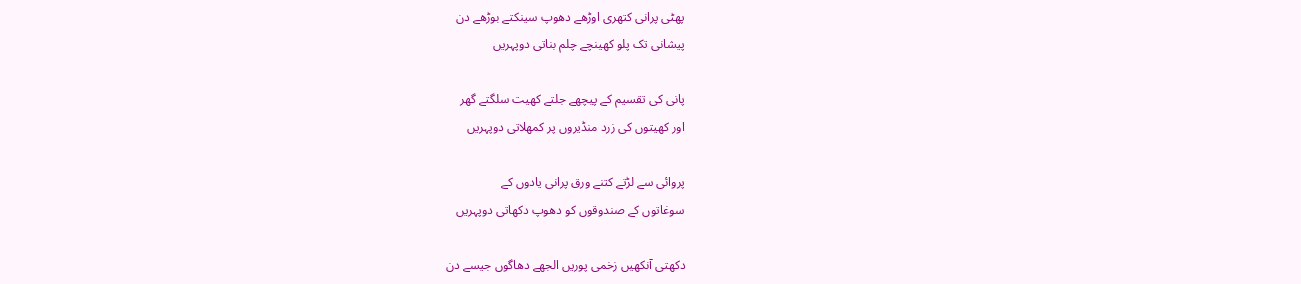پھٹی پرانی کتھری اوڑھے دھوپ سینکتے بوڑھے دن
پیشانی تک پلو کھینچے چلم بناتی دوپہریں

پانی کی تقسیم کے پیچھے جلتے کھیت سلگتے گھر
اور کھیتوں کی زرد منڈیروں پر کمھلاتی دوپہریں

پروائی سے لڑتے کتنے ورق پرانی یادوں کے
سوغاتوں کے صندوقوں کو دھوپ دکھاتی دوپہریں

دکھتی آنکھیں زخمی پوریں الجھے دھاگوں جیسے دن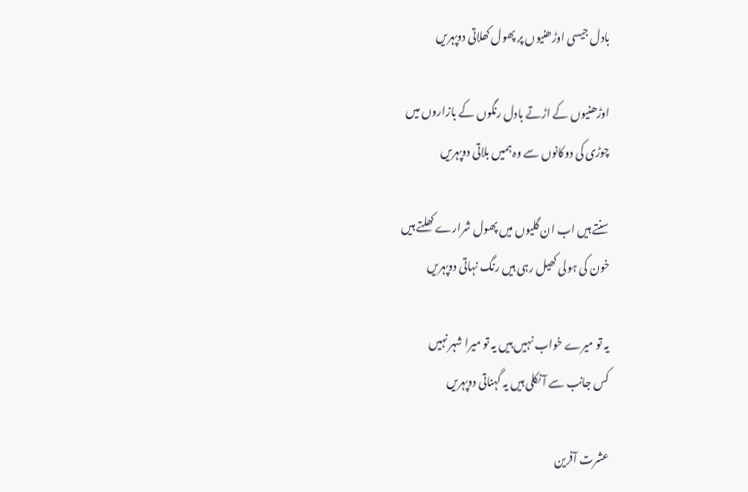بادل جیسی اوڑھنیوں پر پھول کھلاتی دوپہریں

اوڑھنیوں کے اڑتے بادل رنگوں کے بازاروں میں
چوڑی کی دوکانوں سے وہ ہمیں بلاتی دوپہریں

سنتے ہیں اب ان گلیوں میں پھول شرارے کھلتے ہیں
خون کی ہولی کھیل رہی ہیں رنگ نہاتی دوپہریں

یہ تو میرے خواب نہیں ہیں یہ تو میرا شہر نہیں
کس جانب سے آ نکلی ہیں یہ گہناتی دوپہریں

عشرت آفرین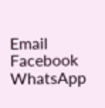Email
Facebook
WhatsApp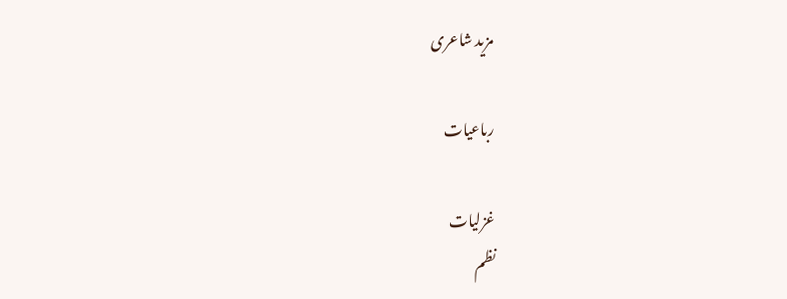مزید شاعری

رباعیات

غزلیات
نظم